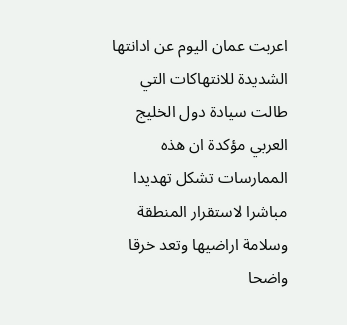اعربت عمان اليوم عن ادانتها الشديدة للانتهاكات التي طالت سيادة دول الخليج العربي مؤكدة ان هذه الممارسات تشكل تهديدا مباشرا لاستقرار المنطقة وسلامة اراضيها وتعد خرقا واضحا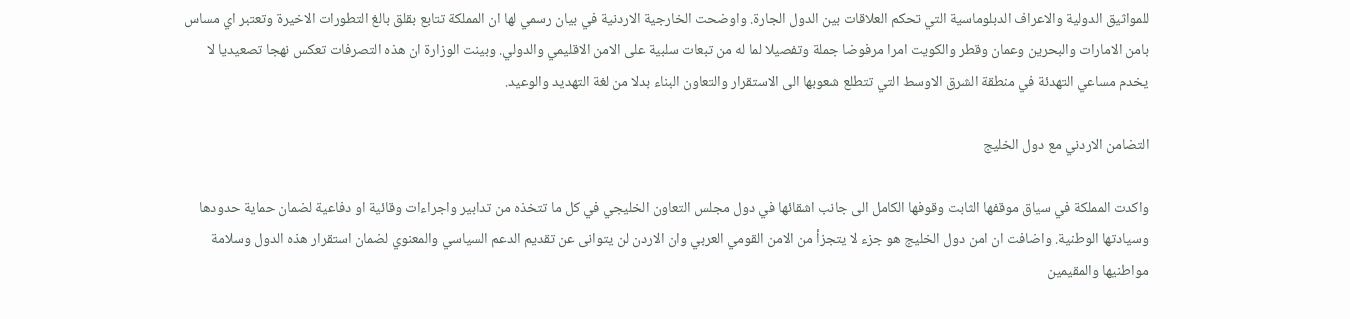للمواثيق الدولية والاعراف الدبلوماسية التي تحكم العلاقات بين الدول الجارة. واوضحت الخارجية الاردنية في بيان رسمي لها ان المملكة تتابع بقلق بالغ التطورات الاخيرة وتعتبر اي مساس بامن الامارات والبحرين وعمان وقطر والكويت امرا مرفوضا جملة وتفصيلا لما له من تبعات سلبية على الامن الاقليمي والدولي. وبينت الوزارة ان هذه التصرفات تعكس نهجا تصعيديا لا يخدم مساعي التهدئة في منطقة الشرق الاوسط التي تتطلع شعوبها الى الاستقرار والتعاون البناء بدلا من لغة التهديد والوعيد.

التضامن الاردني مع دول الخليج

واكدت المملكة في سياق موقفها الثابت وقوفها الكامل الى جانب اشقائها في دول مجلس التعاون الخليجي في كل ما تتخذه من تدابير واجراءات وقائية او دفاعية لضمان حماية حدودها وسيادتها الوطنية. واضافت ان امن دول الخليج هو جزء لا يتجزأ من الامن القومي العربي وان الاردن لن يتوانى عن تقديم الدعم السياسي والمعنوي لضمان استقرار هذه الدول وسلامة مواطنيها والمقيمين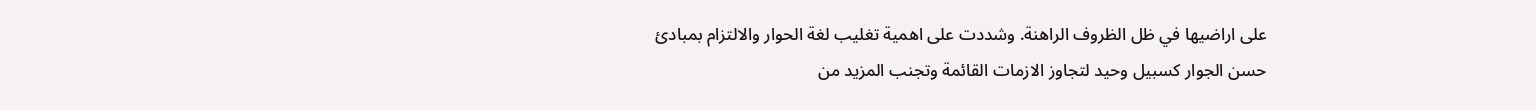على اراضيها في ظل الظروف الراهنة. وشددت على اهمية تغليب لغة الحوار والالتزام بمبادئ حسن الجوار كسبيل وحيد لتجاوز الازمات القائمة وتجنب المزيد من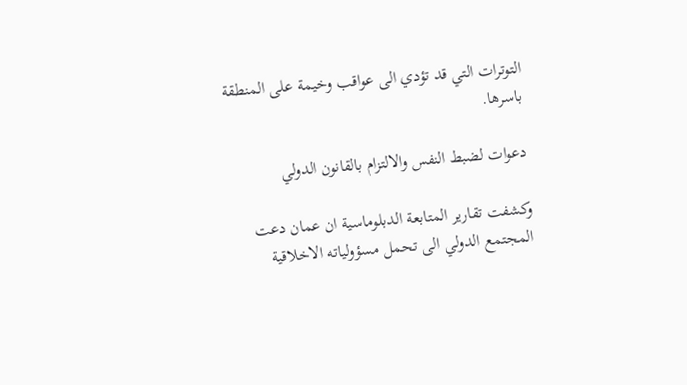التوترات التي قد تؤدي الى عواقب وخيمة على المنطقة باسرها.

دعوات لضبط النفس والالتزام بالقانون الدولي

وكشفت تقارير المتابعة الدبلوماسية ان عمان دعت المجتمع الدولي الى تحمل مسؤولياته الاخلاقية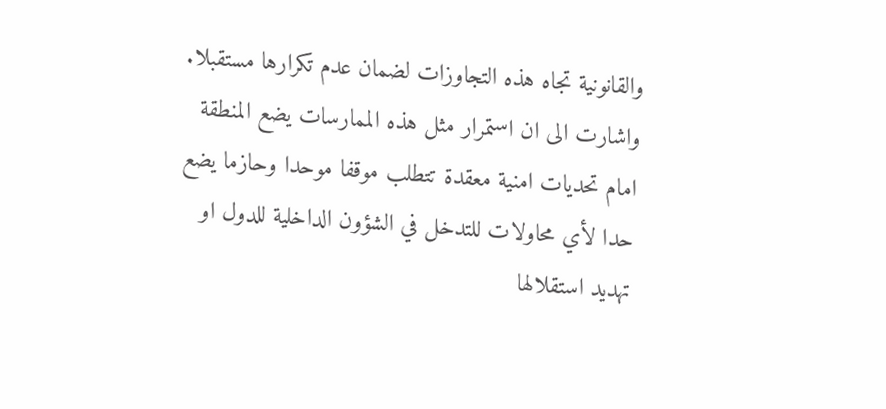والقانونية تجاه هذه التجاوزات لضمان عدم تكرارها مستقبلا. واشارت الى ان استمرار مثل هذه الممارسات يضع المنطقة امام تحديات امنية معقدة تتطلب موقفا موحدا وحازما يضع حدا لأي محاولات للتدخل في الشؤون الداخلية للدول او تهديد استقلالها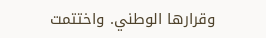وقرارها الوطني. واختتمت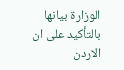الوزارة بيانها بالتأكيد على ان الاردن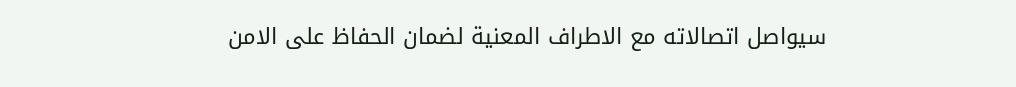سيواصل اتصالاته مع الاطراف المعنية لضمان الحفاظ على الامن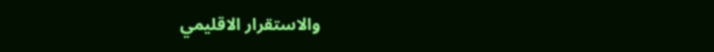والاستقرار الاقليمي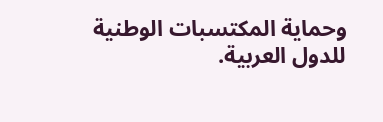وحماية المكتسبات الوطنية للدول العربية.